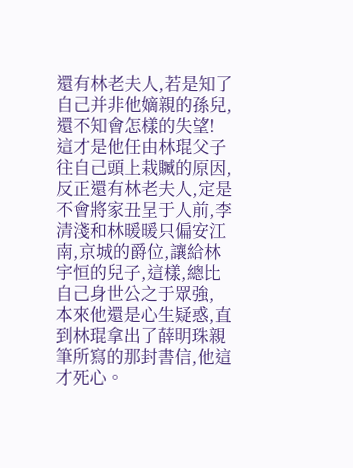還有林老夫人,若是知了自己并非他嫡親的孫兒,還不知會怎樣的失望!
這才是他任由林琨父子往自己頭上栽贓的原因,
反正還有林老夫人,定是不會將家丑呈于人前,李清淺和林暖暖只偏安江南,京城的爵位,讓給林宇恒的兒子,這樣,總比自己身世公之于眾強,
本來他還是心生疑惑,直到林琨拿出了薛明珠親筆所寫的那封書信,他這才死心。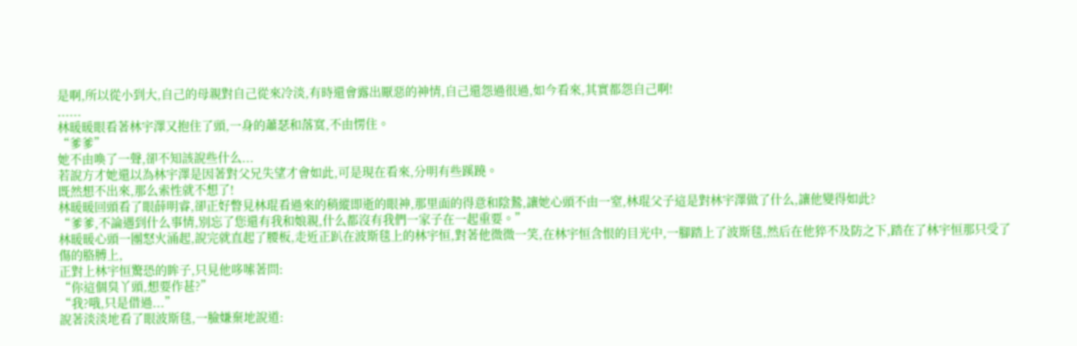是啊,所以從小到大,自己的母親對自己從來冷淡,有時還會露出厭惡的神情,自己還怨過很過,如今看來,其實都怨自己啊!
......
林暖暖眼看著林宇澤又抱住了頭,一身的蕭瑟和落寞,不由愣住。
“爹爹”
她不由喚了一聲,卻不知該說些什么...
若說方才她還以為林宇澤是因著對父兄失望才會如此,可是現在看來,分明有些蹊蹺。
既然想不出來,那么索性就不想了!
林暖暖回頭看了眼薛明睿,卻正好瞥見林琨看過來的稍縱即逝的眼神,那里面的得意和陰鷙,讓她心頭不由一窒,林琨父子這是對林宇澤做了什么,讓他變得如此?
“爹爹,不論遇到什么事情,別忘了您還有我和娘親,什么都沒有我們一家子在一起重要。”
林暖暖心頭一團怒火涌起,說完就直起了腰板,走近正趴在波斯毯上的林宇恒,對著他微微一笑,在林宇恒含恨的目光中,一腳踏上了波斯毯,然后在他猝不及防之下,踏在了林宇恒那只受了傷的胳膊上,
正對上林宇恒驚恐的眸子,只見他哆嗦著問:
“你這個臭丫頭,想要作甚?”
“我?哦,只是借過...”
說著淡淡地看了眼波斯毯,一臉嫌棄地說道: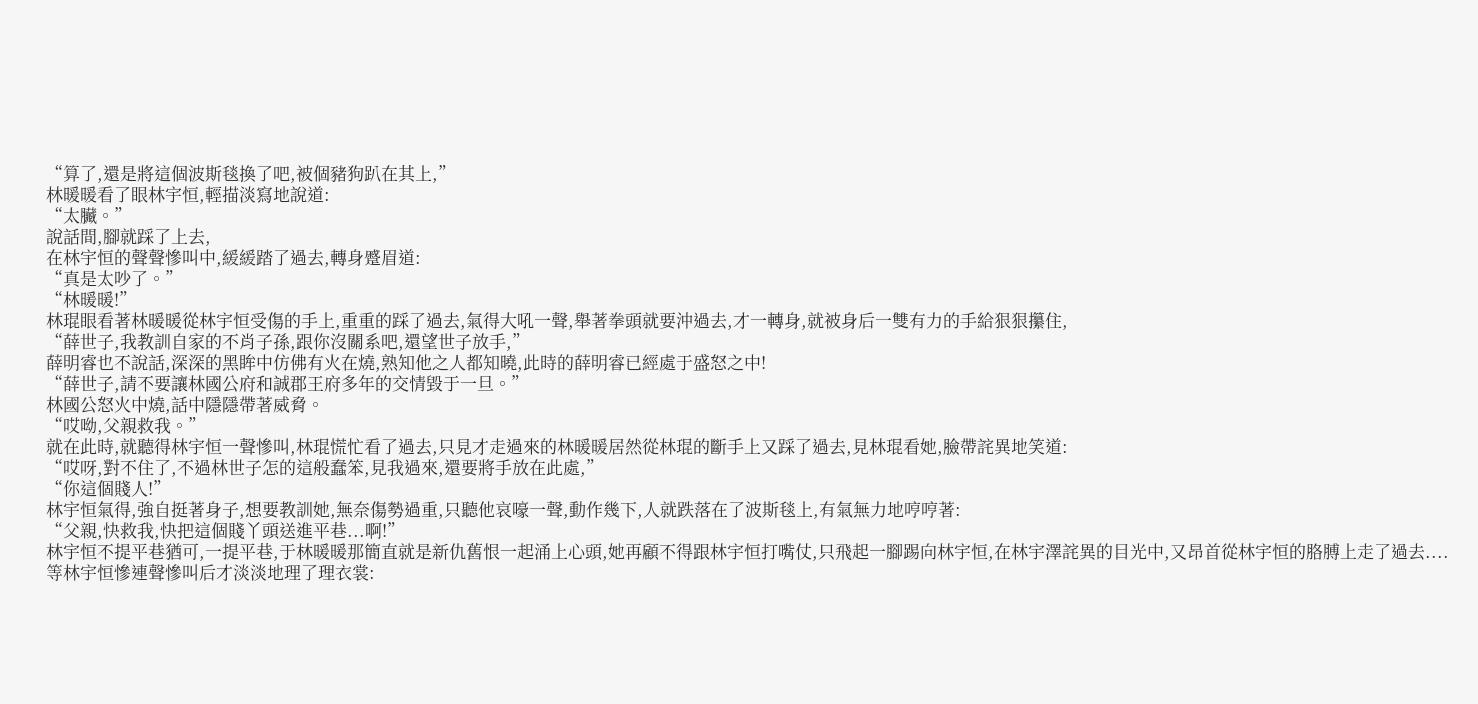“算了,還是將這個波斯毯換了吧,被個豬狗趴在其上,”
林暖暖看了眼林宇恒,輕描淡寫地說道:
“太臟。”
說話間,腳就踩了上去,
在林宇恒的聲聲慘叫中,緩緩踏了過去,轉身蹙眉道:
“真是太吵了。”
“林暖暖!”
林琨眼看著林暖暖從林宇恒受傷的手上,重重的踩了過去,氣得大吼一聲,舉著拳頭就要沖過去,才一轉身,就被身后一雙有力的手給狠狠攥住,
“薛世子,我教訓自家的不肖子孫,跟你沒關系吧,還望世子放手,”
薛明睿也不說話,深深的黑眸中仿佛有火在燒,熟知他之人都知曉,此時的薛明睿已經處于盛怒之中!
“薛世子,請不要讓林國公府和誠郡王府多年的交情毀于一旦。”
林國公怒火中燒,話中隱隱帶著威脅。
“哎呦,父親救我。”
就在此時,就聽得林宇恒一聲慘叫,林琨慌忙看了過去,只見才走過來的林暖暖居然從林琨的斷手上又踩了過去,見林琨看她,臉帶詫異地笑道:
“哎呀,對不住了,不過林世子怎的這般蠢笨,見我過來,還要將手放在此處,”
“你這個賤人!”
林宇恒氣得,強自挺著身子,想要教訓她,無奈傷勢過重,只聽他哀嚎一聲,動作幾下,人就跌落在了波斯毯上,有氣無力地哼哼著:
“父親,快救我,快把這個賤丫頭送進平巷...啊!”
林宇恒不提平巷猶可,一提平巷,于林暖暖那簡直就是新仇舊恨一起涌上心頭,她再顧不得跟林宇恒打嘴仗,只飛起一腳踢向林宇恒,在林宇澤詫異的目光中,又昂首從林宇恒的胳膊上走了過去....
等林宇恒慘連聲慘叫后才淡淡地理了理衣裳: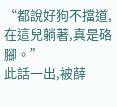“都說好狗不擋道,在這兒躺著,真是硌腳。”
此話一出,被薛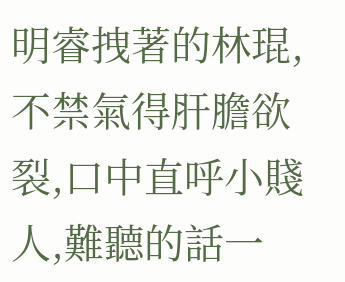明睿拽著的林琨,不禁氣得肝膽欲裂,口中直呼小賤人,難聽的話一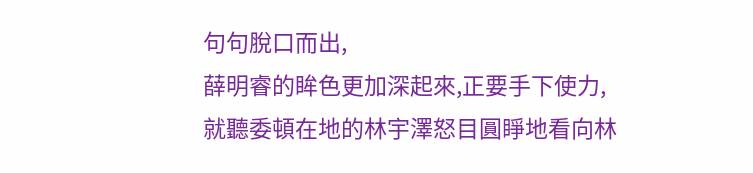句句脫口而出,
薛明睿的眸色更加深起來,正要手下使力,
就聽委頓在地的林宇澤怒目圓睜地看向林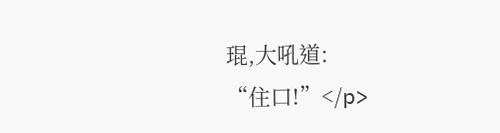琨,大吼道:
“住口!”</p>